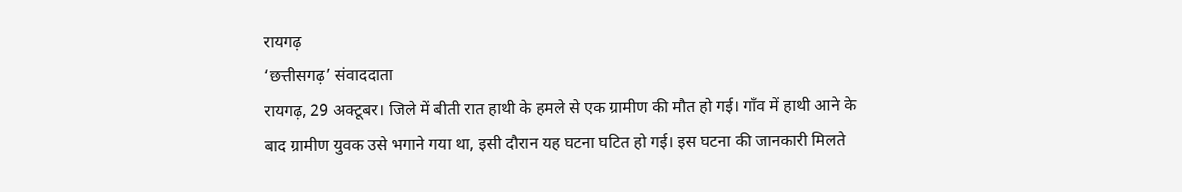रायगढ़
‘छत्तीसगढ़’ संवाददाता
रायगढ़, 29 अक्टूबर। जिले में बीती रात हाथी के हमले से एक ग्रामीण की मौत हो गई। गाँव में हाथी आने के बाद ग्रामीण युवक उसे भगाने गया था, इसी दौरान यह घटना घटित हो गई। इस घटना की जानकारी मिलते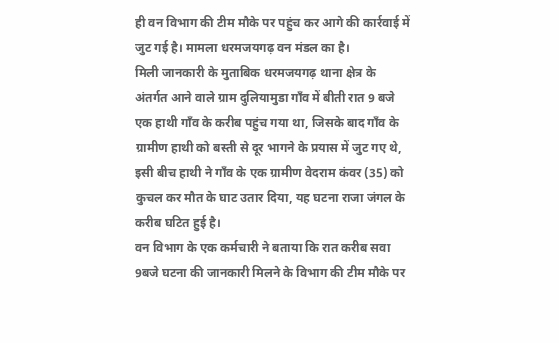ही वन विभाग की टीम मौके पर पहुंच कर आगे की कार्रवाई में जुट गई है। मामला धरमजयगढ़ वन मंडल का है।
मिली जानकारी के मुताबिक धरमजयगढ़ थाना क्षेत्र के अंतर्गत आने वाले ग्राम दुलियामुडा गाँव में बीती रात 9 बजे एक हाथी गाँव के करीब पहुंच गया था, जिसके बाद गाँव के ग्रामीण हाथी को बस्ती से दूर भागने के प्रयास में जुट गए थे, इसी बीच हाथी ने गाँव के एक ग्रामीण वेदराम कंवर (35) को कुचल कर मौत के घाट उतार दिया, यह घटना राजा जंगल के करीब घटित हुई है।
वन विभाग के एक कर्मचारी ने बताया कि रात करीब सवा 9बजे घटना की जानकारी मिलने के विभाग की टीम मौके पर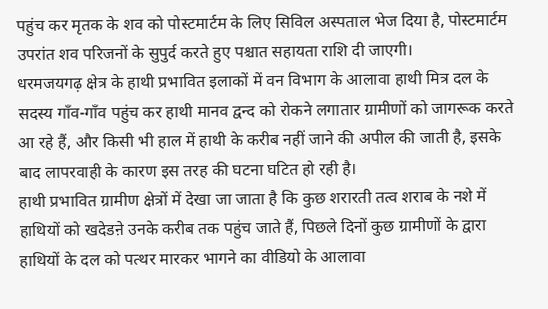पहुंच कर मृतक के शव को पोस्टमार्टम के लिए सिविल अस्पताल भेज दिया है, पोस्टमार्टम उपरांत शव परिजनों के सुपुर्द करते हुए पश्चात सहायता राशि दी जाएगी।
धरमजयगढ़ क्षेत्र के हाथी प्रभावित इलाकों में वन विभाग के आलावा हाथी मित्र दल के सदस्य गाँव-गाँव पहुंच कर हाथी मानव द्वन्द को रोकने लगातार ग्रामीणों को जागरूक करते आ रहे हैं, और किसी भी हाल में हाथी के करीब नहीं जाने की अपील की जाती है, इसके बाद लापरवाही के कारण इस तरह की घटना घटित हो रही है।
हाथी प्रभावित ग्रामीण क्षेत्रों में देखा जा जाता है कि कुछ शरारती तत्व शराब के नशे में हाथियों को खदेडऩे उनके करीब तक पहुंच जाते हैं, पिछले दिनों कुछ ग्रामीणों के द्वारा हाथियों के दल को पत्थर मारकर भागने का वीडियो के आलावा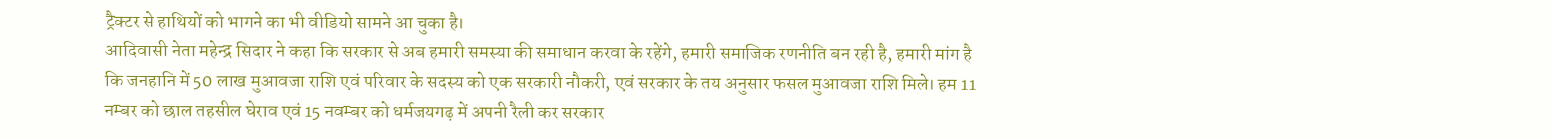ट्रैक्टर से हाथियों को भागने का भी वीडियो सामने आ चुका है।
आदिवासी नेता महेन्द्र सिदार ने कहा कि सरकार से अब हमारी समस्या की समाधान करवा के रहेंगे, हमारी समाजिक रणनीति बन रही है, हमारी मांग है कि जनहानि में 50 लाख मुआवजा राशि एवं परिवार के सदस्य को एक सरकारी नौकरी, एवं सरकार के तय अनुसार फसल मुआवजा राशि मिले। हम 11 नम्बर को छाल तहसील घेराव एवं 15 नवम्बर को धर्मजयगढ़ में अपनी रैली कर सरकार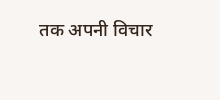तक अपनी विचार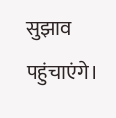सुझाव पहुंचाएंगे।